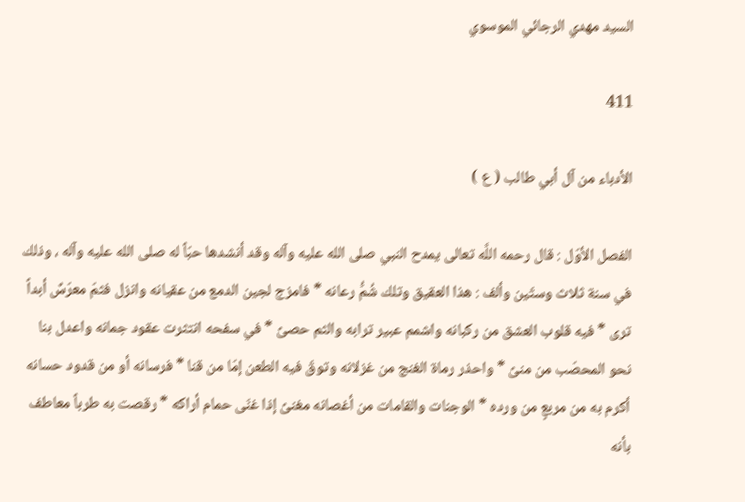السيد مهدي الرجائي الموسوي

411

الأدباء من آل أبي طالب ( ع )

الفصل الأوّل : قال رحمه اللَّه تعالى يمدح النبي صلى الله عليه وآله وقد أنشدها حبّاً له صلى الله عليه وآله ، وذلك في سنة ثلاث وستّين وألف : هذا العقيق وتلك شُمُّ رعانه * فامزج لجين الدمع من عقيانه وانزل فثمّ معرّسٌ أبداً ترى * فيه قلوب العشق من ركبانه واشمم عبير ترابه والثم حصىً * في سفحه انتثرت عقود جمانه واعدل بنا نحو المحصّب من منىً * واحذر رماة الغنج من غزلانه وتوقّ فيه الطعن إمّا من قنا * فرسانه أو من قدود حسانه أكرم به من مربعٍ من ورده * الوجنات والقامات من أغصانه مغنىً إذا غنّى حمام أراكه * رقصت به طرباً معاطف بأنه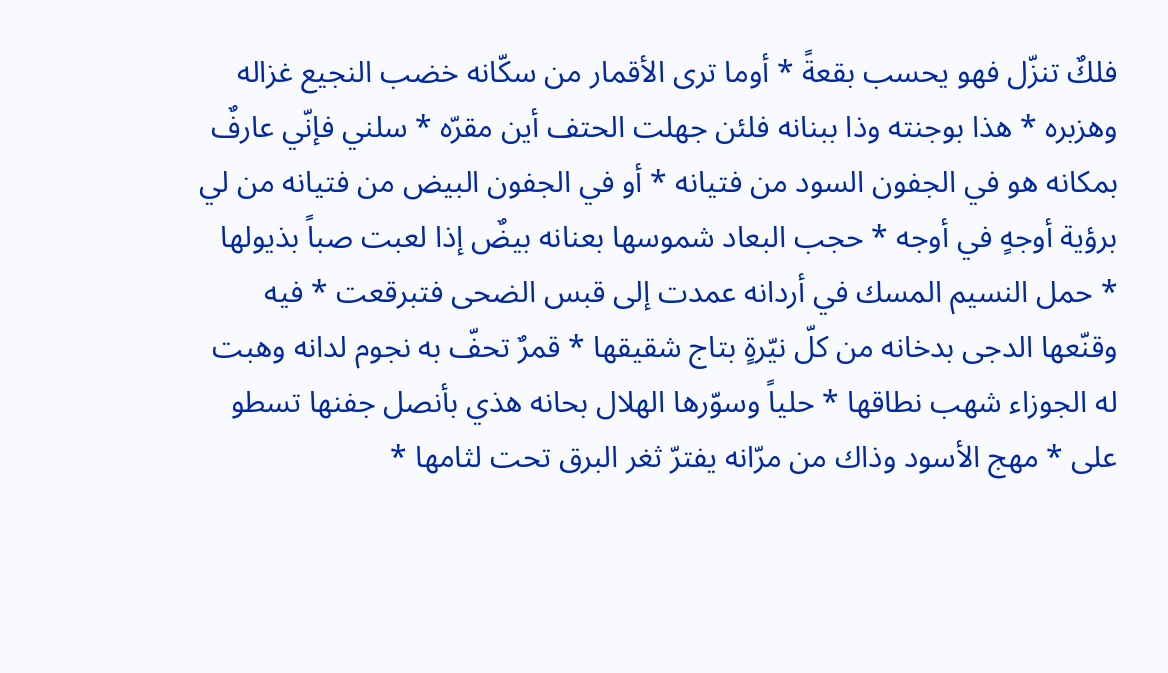فلكٌ تنزّل فهو يحسب بقعةً * أوما ترى الأقمار من سكّانه خضب النجيع غزاله وهزبره * هذا بوجنته وذا ببنانه فلئن جهلت الحتف أين مقرّه * سلني فإنّي عارفٌ بمكانه هو في الجفون السود من فتيانه * أو في الجفون البيض من فتيانه من لي برؤية أوجهٍ في أوجه * حجب البعاد شموسها بعنانه بيضٌ إذا لعبت صباً بذيولها * حمل النسيم المسك في أردانه عمدت إلى قبس الضحى فتبرقعت * فيه وقنّعها الدجى بدخانه من كلّ نيّرةٍ بتاج شقيقها * قمرٌ تحفّ به نجوم لدانه وهبت له الجوزاء شهب نطاقها * حلياً وسوّرها الهلال بحانه هذي بأنصل جفنها تسطو على * مهج الأسود وذاك من مرّانه يفترّ ثغر البرق تحت لثامها *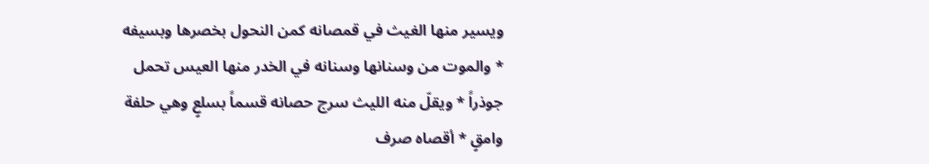ويسير منها الغيث في قمصانه كمن النحول بخصرها وبسيفه * والموت من وسنانها وسنانه في الخدر منها العيس تحمل جوذراً * ويقلّ منه الليث سرج حصانه قسماً بسلعٍ وهي حلفة وامقٍ * أقصاه صرف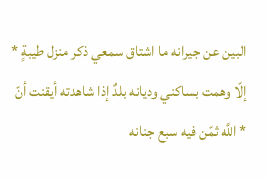البين عن جيرانه ما اشتاق سمعي ذكر منزل طيبةٍ * إلّا وهمت بساكني وديانه بلدٌ إذا شاهدته أيقنت أنّ * اللَّه ثمّن فيه سبع جنانه